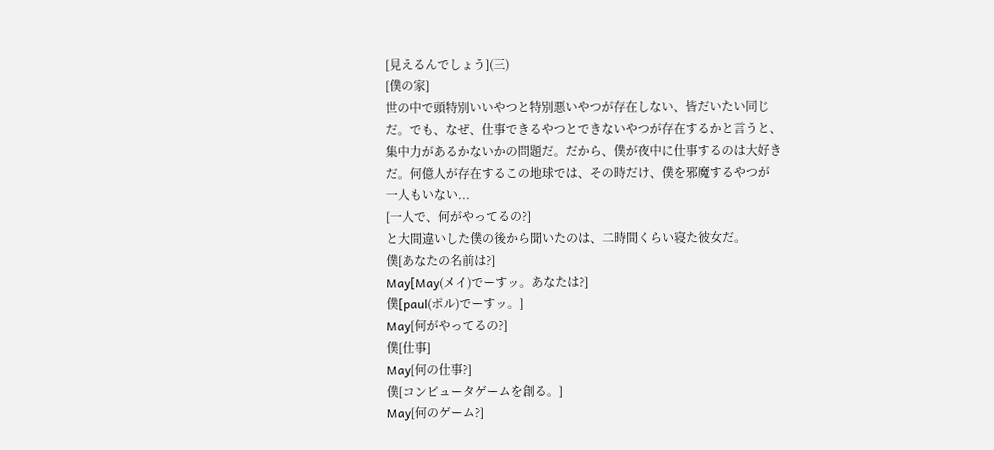[見えるんでしょう](三)
[僕の家]
世の中で頭特別いいやつと特別悪いやつが存在しない、皆だいたい同じ
だ。でも、なぜ、仕事できるやつとできないやつが存在するかと言うと、
集中力があるかないかの問題だ。だから、僕が夜中に仕事するのは大好き
だ。何億人が存在するこの地球では、その時だけ、僕を邪魔するやつが
一人もいない...
[一人で、何がやってるの?]
と大間違いした僕の後から聞いたのは、二時間くらい寝た彼女だ。
僕[あなたの名前は?]
May[May(メイ)でーすッ。あなたは?]
僕[paul(ポル)でーすッ。]
May[何がやってるの?]
僕[仕事]
May[何の仕事?]
僕[コンピュータゲームを創る。]
May[何のゲーム?]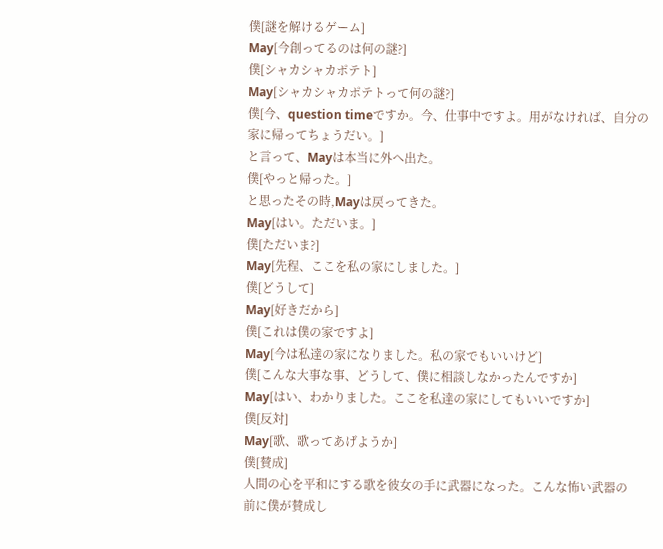僕[謎を解けるゲーム]
May[今創ってるのは何の謎?]
僕[シャカシャカポテト]
May[シャカシャカポテトって何の謎?]
僕[今、question timeですか。今、仕事中ですよ。用がなければ、自分の
家に帰ってちょうだい。]
と言って、Mayは本当に外へ出た。
僕[やっと帰った。]
と思ったその時,Mayは戻ってきた。
May[はい。ただいま。]
僕[ただいま?]
May[先程、ここを私の家にしました。]
僕[どうして]
May[好きだから]
僕[これは僕の家ですよ]
May[今は私達の家になりました。私の家でもいいけど]
僕[こんな大事な事、どうして、僕に相談しなかったんですか]
May[はい、わかりました。ここを私達の家にしてもいいですか]
僕[反対]
May[歌、歌ってあげようか]
僕[賛成]
人間の心を平和にする歌を彼女の手に武器になった。こんな怖い武器の
前に僕が賛成し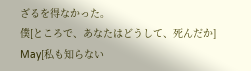ざるを得なかった。
僕[ところで、あなたはどうして、死んだか]
May[私も知らない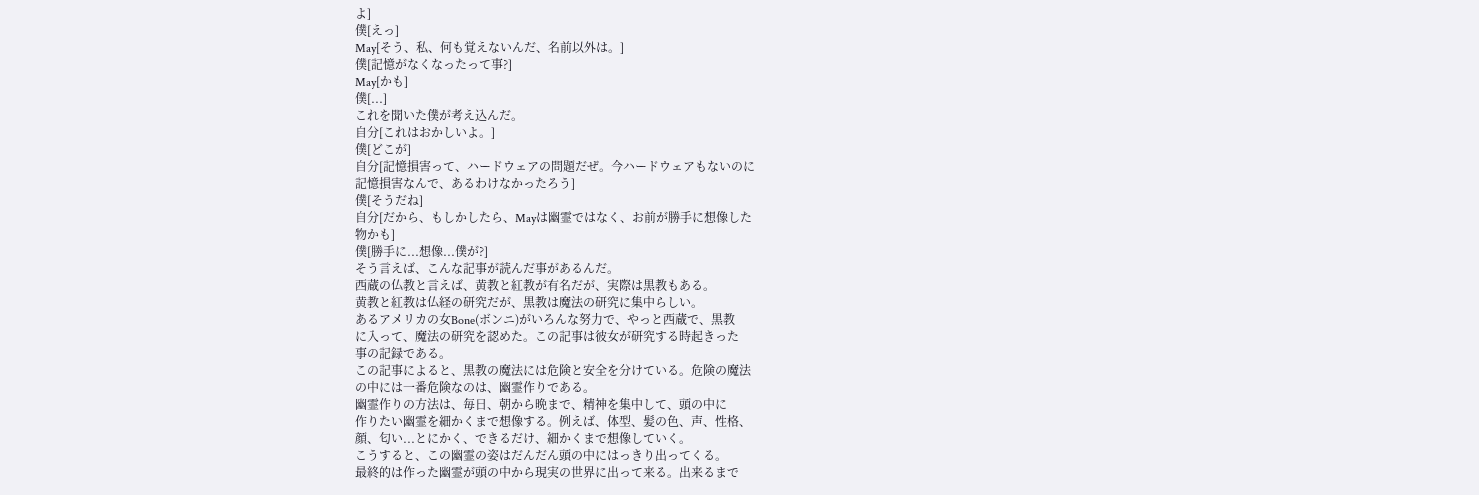よ]
僕[えっ]
May[そう、私、何も覚えないんだ、名前以外は。]
僕[記憶がなくなったって事?]
May[かも]
僕[...]
これを聞いた僕が考え込んだ。
自分[これはおかしいよ。]
僕[どこが]
自分[記憶損害って、ハードウェアの問題だぜ。今ハードウェアもないのに
記憶損害なんで、あるわけなかったろう]
僕[そうだね]
自分[だから、もしかしたら、Mayは幽霊ではなく、お前が勝手に想像した
物かも]
僕[勝手に...想像...僕が?]
そう言えば、こんな記事が読んだ事があるんだ。
西蔵の仏教と言えば、黄教と紅教が有名だが、実際は黒教もある。
黄教と紅教は仏経の研究だが、黒教は魔法の研究に集中らしい。
あるアメリカの女Bone(ボンニ)がいろんな努力で、やっと西蔵で、黒教
に入って、魔法の研究を認めた。この記事は彼女が研究する時起きった
事の記録である。
この記事によると、黒教の魔法には危険と安全を分けている。危険の魔法
の中には一番危険なのは、幽霊作りである。
幽霊作りの方法は、毎日、朝から晩まで、精神を集中して、頭の中に
作りたい幽霊を細かくまで想像する。例えば、体型、髪の色、声、性格、
顔、匂い...とにかく、できるだけ、細かくまで想像していく。
こうすると、この幽霊の姿はだんだん頭の中にはっきり出ってくる。
最終的は作った幽霊が頭の中から現実の世界に出って来る。出来るまで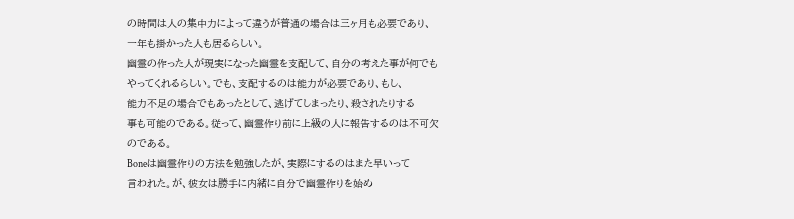の時間は人の集中力によって違うが普通の場合は三ヶ月も必要であり、
一年も掛かった人も居るらしい。
幽霊の作った人が現実になった幽霊を支配して、自分の考えた事が何でも
やってくれるらしい。でも、支配するのは能力が必要であり、もし、
能力不足の場合でもあったとして、逃げてしまったり、殺されたりする
事も可能のである。従って、幽霊作り前に上級の人に報告するのは不可欠
のである。
Boneは幽霊作りの方法を勉強したが、実際にするのはまた早いって
言われた。が、彼女は勝手に内緒に自分で幽霊作りを始め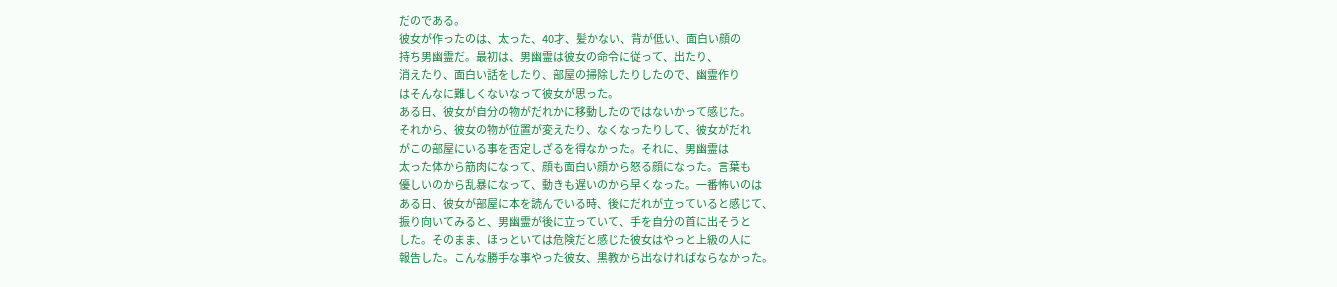だのである。
彼女が作ったのは、太った、40才、髪かない、背が低い、面白い顔の
持ち男幽霊だ。最初は、男幽霊は彼女の命令に従って、出たり、
消えたり、面白い話をしたり、部屋の掃除したりしたので、幽霊作り
はそんなに難しくないなって彼女が思った。
ある日、彼女が自分の物がだれかに移動したのではないかって感じた。
それから、彼女の物が位置が変えたり、なくなったりして、彼女がだれ
がこの部屋にいる事を否定しざるを得なかった。それに、男幽霊は
太った体から筋肉になって、顔も面白い顔から怒る顔になった。言葉も
優しいのから乱暴になって、動きも遅いのから早くなった。一番怖いのは
ある日、彼女が部屋に本を読んでいる時、後にだれが立っていると感じて、
振り向いてみると、男幽霊が後に立っていて、手を自分の首に出そうと
した。そのまま、ほっといては危険だと感じた彼女はやっと上級の人に
報告した。こんな勝手な事やった彼女、黒教から出なければならなかった。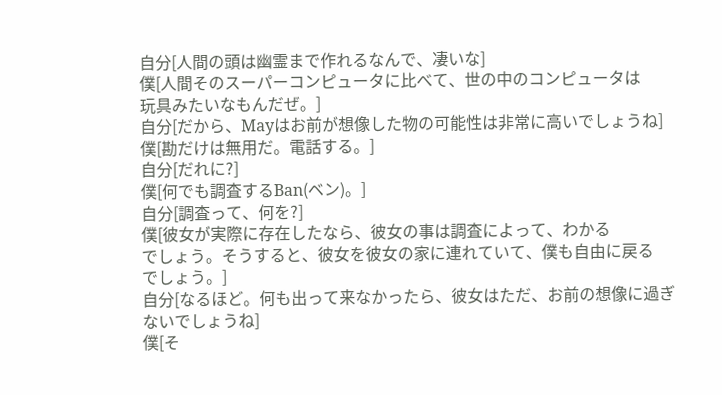自分[人間の頭は幽霊まで作れるなんで、凄いな]
僕[人間そのスーパーコンピュータに比べて、世の中のコンピュータは
玩具みたいなもんだぜ。]
自分[だから、Mayはお前が想像した物の可能性は非常に高いでしょうね]
僕[勘だけは無用だ。電話する。]
自分[だれに?]
僕[何でも調査するBan(ベン)。]
自分[調査って、何を?]
僕[彼女が実際に存在したなら、彼女の事は調査によって、わかる
でしょう。そうすると、彼女を彼女の家に連れていて、僕も自由に戻る
でしょう。]
自分[なるほど。何も出って来なかったら、彼女はただ、お前の想像に過ぎ
ないでしょうね]
僕[そ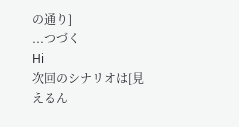の通り]
...つづく
Hi
次回のシナリオは[見えるん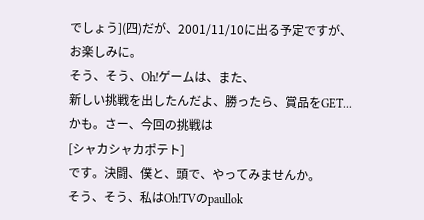でしょう](四)だが、2001/11/10に出る予定ですが、
お楽しみに。
そう、そう、Oh!ゲームは、また、
新しい挑戦を出したんだよ、勝ったら、賞品をGET...かも。さー、今回の挑戦は
[シャカシャカポテト]
です。決闘、僕と、頭で、やってみませんか。
そう、そう、私はOh!TVのpaullok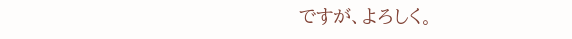ですが、よろしく。